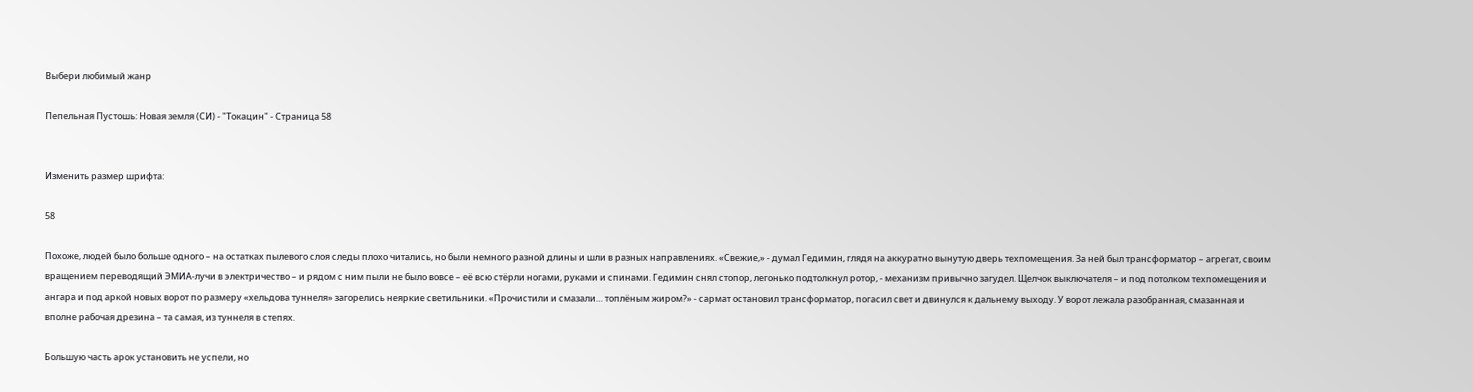Выбери любимый жанр

Пепельная Пустошь: Новая земля (СИ) - "Токацин" - Страница 58


Изменить размер шрифта:

58

Похоже, людей было больше одного – на остатках пылевого слоя следы плохо читались, но были немного разной длины и шли в разных направлениях. «Свежие,» - думал Гедимин, глядя на аккуратно вынутую дверь техпомещения. За ней был трансформатор – агрегат, своим вращением переводящий ЭМИА-лучи в электричество – и рядом с ним пыли не было вовсе – её всю стёрли ногами, руками и спинами. Гедимин снял стопор, легонько подтолкнул ротор, - механизм привычно загудел. Щелчок выключателя – и под потолком техпомещения и ангара и под аркой новых ворот по размеру «хельдова туннеля» загорелись неяркие светильники. «Прочистили и смазали… топлёным жиром?» - сармат остановил трансформатор, погасил свет и двинулся к дальнему выходу. У ворот лежала разобранная, смазанная и вполне рабочая дрезина – та самая, из туннеля в степях.

Большую часть арок установить не успели, но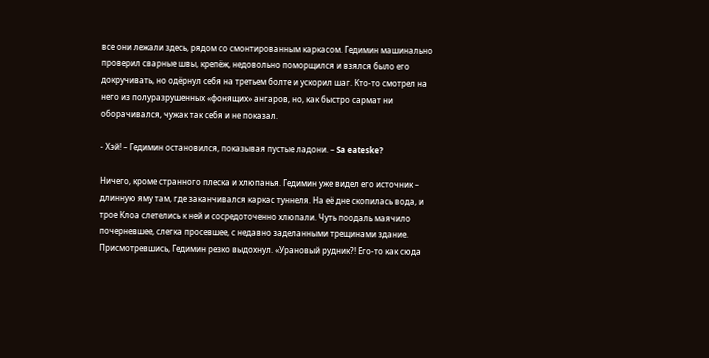все они лежали здесь, рядом со смонтированным каркасом. Гедимин машинально проверил сварные швы, крепёж, недовольно поморщился и взялся было его докручивать, но одёрнул себя на третьем болте и ускорил шаг. Кто-то смотрел на него из полуразрушенных «фонящих» ангаров, но, как быстро сармат ни оборачивался, чужак так себя и не показал.

- Хэй! – Гедимин остановился, показывая пустые ладони. – Sa eateske?

Ничего, кроме странного плеска и хлюпанья. Гедимин уже видел его источник – длинную яму там, где заканчивался каркас туннеля. На её дне скопилась вода, и трое Клоа слетелись к ней и сосредоточенно хлюпали. Чуть поодаль маячило почерневшее, слегка просевшее, с недавно заделанными трещинами здание. Присмотревшись, Гедимин резко выдохнул. «Урановый рудник?! Его-то как сюда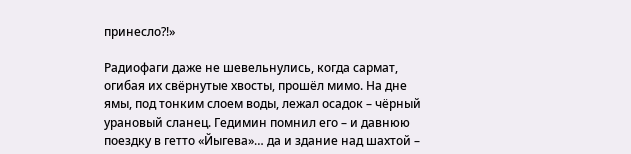принесло?!»

Радиофаги даже не шевельнулись, когда сармат, огибая их свёрнутые хвосты, прошёл мимо. На дне ямы, под тонким слоем воды, лежал осадок – чёрный урановый сланец. Гедимин помнил его – и давнюю поездку в гетто «Йыгева»… да и здание над шахтой –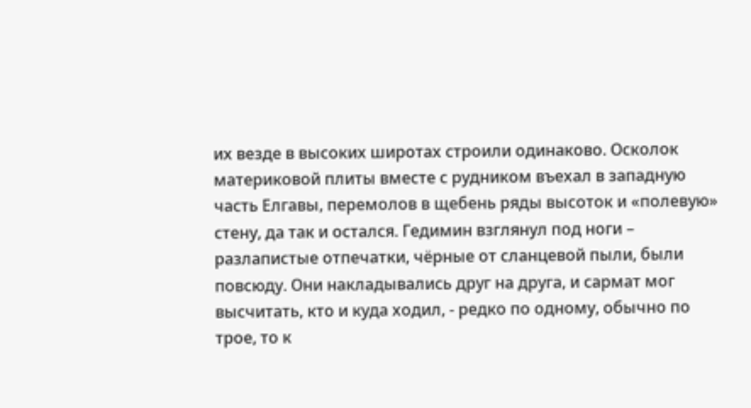их везде в высоких широтах строили одинаково. Осколок материковой плиты вместе с рудником въехал в западную часть Елгавы, перемолов в щебень ряды высоток и «полевую» стену, да так и остался. Гедимин взглянул под ноги – разлапистые отпечатки, чёрные от сланцевой пыли, были повсюду. Они накладывались друг на друга, и сармат мог высчитать, кто и куда ходил, - редко по одному, обычно по трое, то к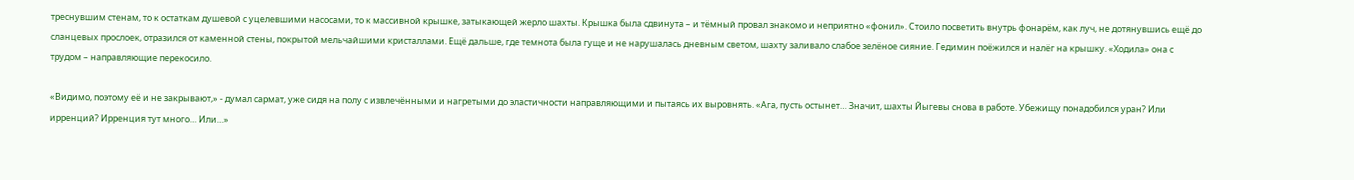треснувшим стенам, то к остаткам душевой с уцелевшими насосами, то к массивной крышке, затыкающей жерло шахты. Крышка была сдвинута – и тёмный провал знакомо и неприятно «фонил». Стоило посветить внутрь фонарём, как луч, не дотянувшись ещё до сланцевых прослоек, отразился от каменной стены, покрытой мельчайшими кристаллами. Ещё дальше, где темнота была гуще и не нарушалась дневным светом, шахту заливало слабое зелёное сияние. Гедимин поёжился и налёг на крышку. «Ходила» она с трудом – направляющие перекосило.

«Видимо, поэтому её и не закрывают,» - думал сармат, уже сидя на полу с извлечёнными и нагретыми до эластичности направляющими и пытаясь их выровнять. «Ага, пусть остынет… Значит, шахты Йыгевы снова в работе. Убежищу понадобился уран? Или ирренций? Ирренция тут много… Или…»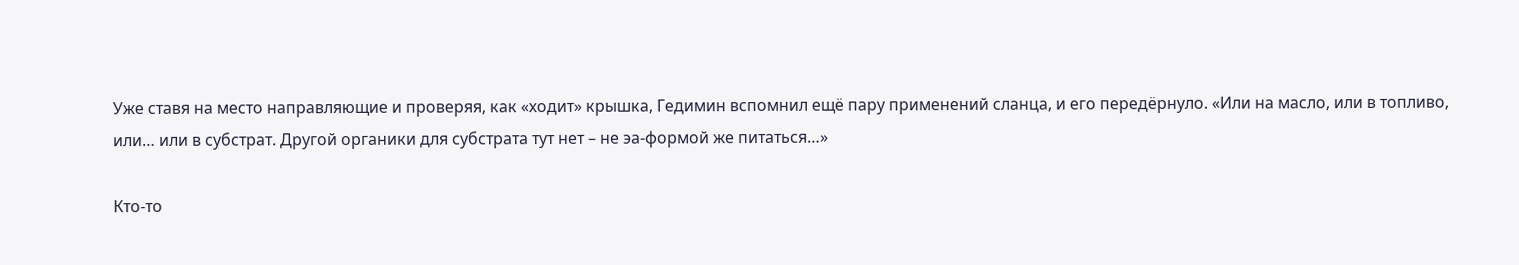Уже ставя на место направляющие и проверяя, как «ходит» крышка, Гедимин вспомнил ещё пару применений сланца, и его передёрнуло. «Или на масло, или в топливо, или… или в субстрат. Другой органики для субстрата тут нет – не эа-формой же питаться…»

Кто-то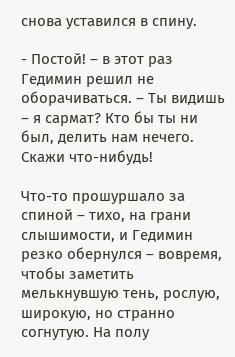снова уставился в спину.

- Постой! – в этот раз Гедимин решил не оборачиваться. – Ты видишь – я сармат? Кто бы ты ни был, делить нам нечего. Скажи что-нибудь!

Что-то прошуршало за спиной – тихо, на грани слышимости, и Гедимин резко обернулся – вовремя, чтобы заметить мелькнувшую тень, рослую, широкую, но странно согнутую. На полу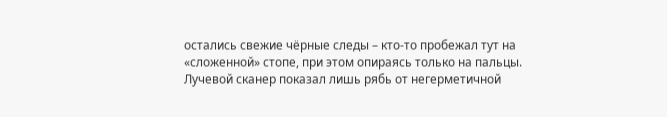остались свежие чёрные следы – кто-то пробежал тут на «сложенной» стопе, при этом опираясь только на пальцы. Лучевой сканер показал лишь рябь от негерметичной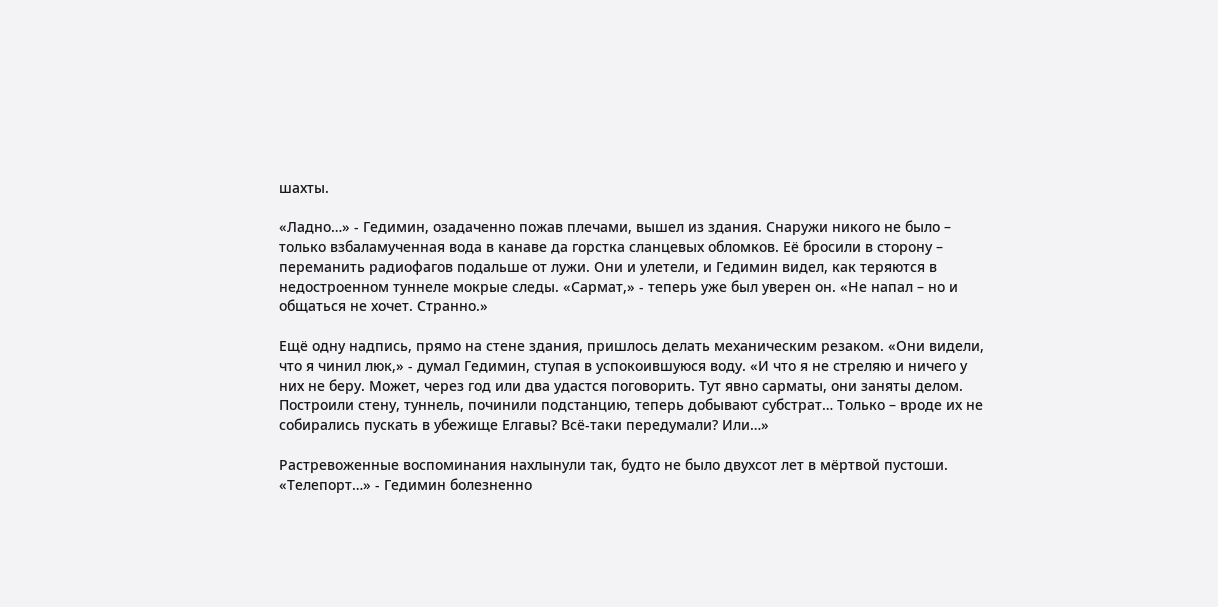шахты.

«Ладно…» - Гедимин, озадаченно пожав плечами, вышел из здания. Снаружи никого не было – только взбаламученная вода в канаве да горстка сланцевых обломков. Её бросили в сторону – переманить радиофагов подальше от лужи. Они и улетели, и Гедимин видел, как теряются в недостроенном туннеле мокрые следы. «Сармат,» - теперь уже был уверен он. «Не напал – но и общаться не хочет. Странно.»

Ещё одну надпись, прямо на стене здания, пришлось делать механическим резаком. «Они видели, что я чинил люк,» - думал Гедимин, ступая в успокоившуюся воду. «И что я не стреляю и ничего у них не беру. Может, через год или два удастся поговорить. Тут явно сарматы, они заняты делом. Построили стену, туннель, починили подстанцию, теперь добывают субстрат… Только – вроде их не собирались пускать в убежище Елгавы? Всё-таки передумали? Или…»

Растревоженные воспоминания нахлынули так, будто не было двухсот лет в мёртвой пустоши. «Телепорт…» - Гедимин болезненно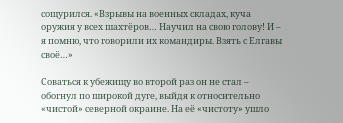сощурился. «Взрывы на военных складах, куча оружия у всех шахтёров… Научил на свою голову! И – я помню, что говорили их командиры. Взять с Елгавы своё…»

Соваться к убежищу во второй раз он не стал – обогнул по широкой дуге, выйдя к относительно «чистой» северной окраине. На её «чистоту» ушло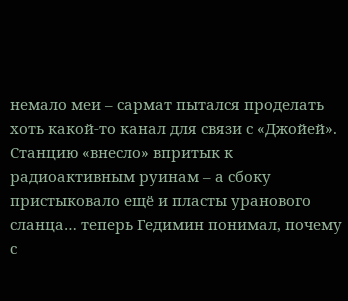немало меи – сармат пытался проделать хоть какой-то канал для связи с «Джойей». Станцию «внесло» впритык к радиоактивным руинам – а сбоку пристыковало ещё и пласты уранового сланца… теперь Гедимин понимал, почему с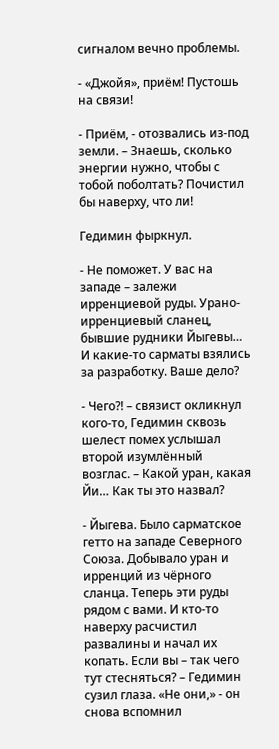сигналом вечно проблемы.

- «Джойя», приём! Пустошь на связи!

- Приём, - отозвались из-под земли. – Знаешь, сколько энергии нужно, чтобы с тобой поболтать? Почистил бы наверху, что ли!

Гедимин фыркнул.

- Не поможет. У вас на западе – залежи ирренциевой руды. Урано-ирренциевый сланец, бывшие рудники Йыгевы… И какие-то сарматы взялись за разработку. Ваше дело?

- Чего?! – связист окликнул кого-то, Гедимин сквозь шелест помех услышал второй изумлённый возглас. – Какой уран, какая Йи… Как ты это назвал?

- Йыгева. Было сарматское гетто на западе Северного Союза. Добывало уран и ирренций из чёрного сланца. Теперь эти руды рядом с вами. И кто-то наверху расчистил развалины и начал их копать. Если вы – так чего тут стесняться? – Гедимин сузил глаза. «Не они,» - он снова вспомнил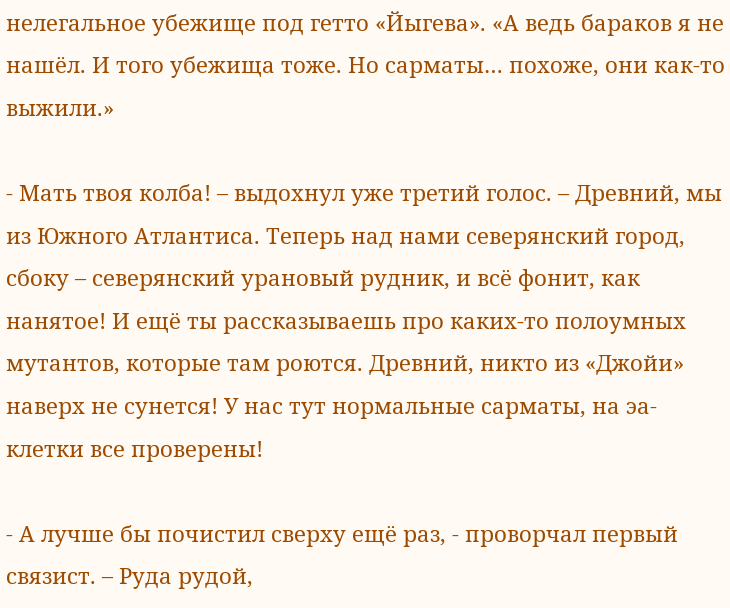нелегальное убежище под гетто «Йыгева». «А ведь бараков я не нашёл. И того убежища тоже. Но сарматы… похоже, они как-то выжили.»

- Мать твоя колба! – выдохнул уже третий голос. – Древний, мы из Южного Атлантиса. Теперь над нами северянский город, сбоку – северянский урановый рудник, и всё фонит, как нанятое! И ещё ты рассказываешь про каких-то полоумных мутантов, которые там роются. Древний, никто из «Джойи» наверх не сунется! У нас тут нормальные сарматы, на эа-клетки все проверены!

- А лучше бы почистил сверху ещё раз, - проворчал первый связист. – Руда рудой,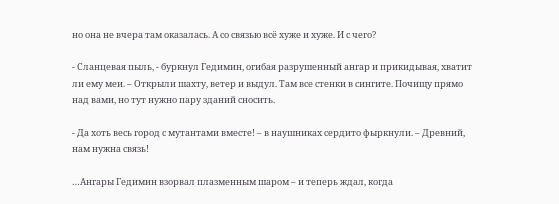но она не вчера там оказалась. А со связью всё хуже и хуже. И с чего?

- Сланцевая пыль, - буркнул Гедимин, огибая разрушенный ангар и прикидывая, хватит ли ему меи. – Открыли шахту, ветер и выдул. Там все стенки в сингите. Почищу прямо над вами, но тут нужно пару зданий сносить.

- Да хоть весь город с мутантами вместе! – в наушниках сердито фыркнули. – Древний, нам нужна связь!

…Ангары Гедимин взорвал плазменным шаром – и теперь ждал, когда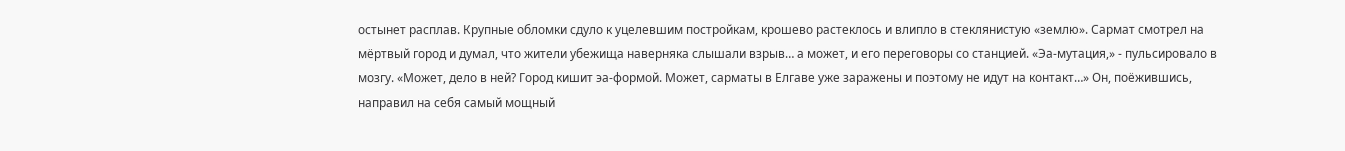остынет расплав. Крупные обломки сдуло к уцелевшим постройкам, крошево растеклось и влипло в стеклянистую «землю». Сармат смотрел на мёртвый город и думал, что жители убежища наверняка слышали взрыв… а может, и его переговоры со станцией. «Эа-мутация,» - пульсировало в мозгу. «Может, дело в ней? Город кишит эа-формой. Может, сарматы в Елгаве уже заражены и поэтому не идут на контакт…» Он, поёжившись, направил на себя самый мощный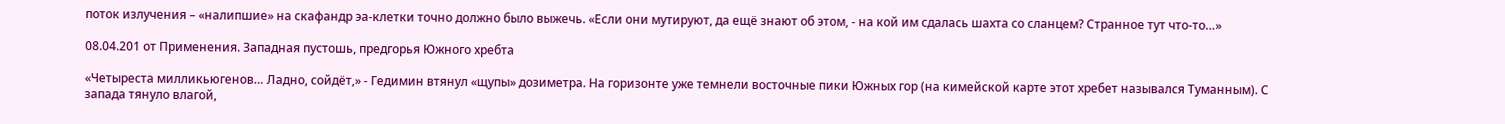поток излучения – «налипшие» на скафандр эа-клетки точно должно было выжечь. «Если они мутируют, да ещё знают об этом, - на кой им сдалась шахта со сланцем? Странное тут что-то…»

08.04.201 от Применения. Западная пустошь, предгорья Южного хребта

«Четыреста милликьюгенов… Ладно, сойдёт,» - Гедимин втянул «щупы» дозиметра. На горизонте уже темнели восточные пики Южных гор (на кимейской карте этот хребет назывался Туманным). С запада тянуло влагой,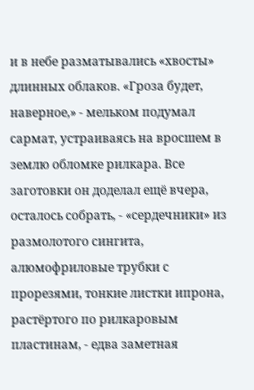и в небе разматывались «хвосты» длинных облаков. «Гроза будет, наверное,» - мельком подумал сармат, устраиваясь на вросшем в землю обломке рилкара. Все заготовки он доделал ещё вчера, осталось собрать, - «сердечники» из размолотого сингита, алюмофриловые трубки с прорезями, тонкие листки ипрона, растёртого по рилкаровым пластинам, - едва заметная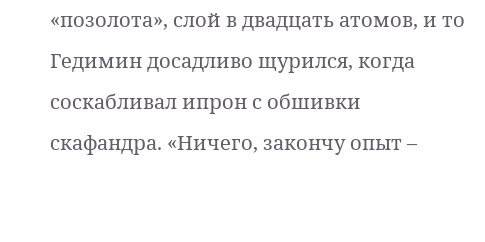«позолота», слой в двадцать атомов, и то Гедимин досадливо щурился, когда соскабливал ипрон с обшивки скафандра. «Ничего, закончу опыт –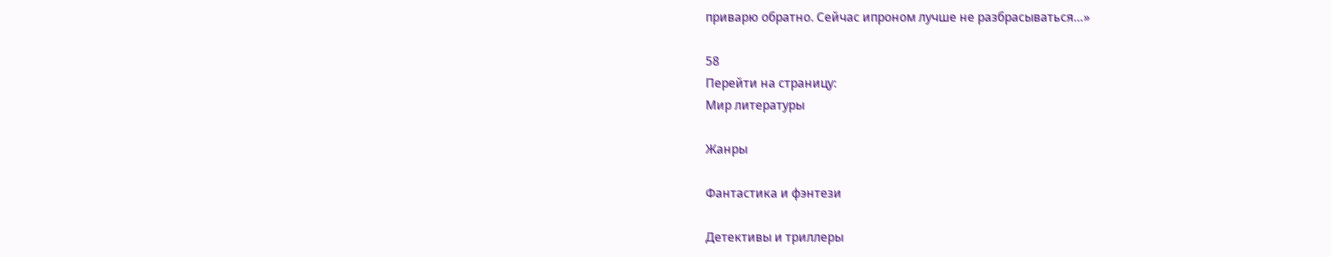приварю обратно. Сейчас ипроном лучше не разбрасываться…»

58
Перейти на страницу:
Мир литературы

Жанры

Фантастика и фэнтези

Детективы и триллеры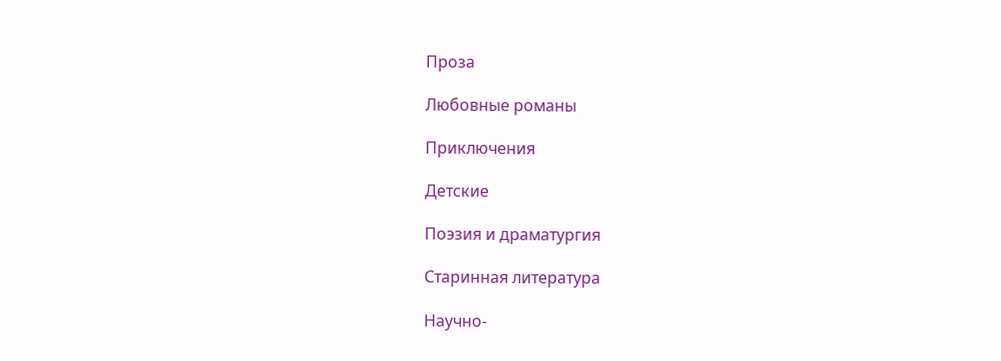Проза

Любовные романы

Приключения

Детские

Поэзия и драматургия

Старинная литература

Научно-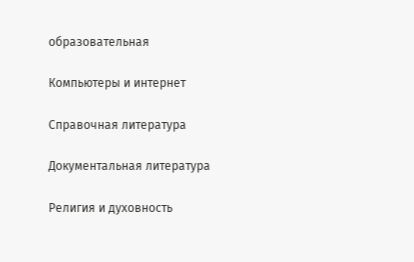образовательная

Компьютеры и интернет

Справочная литература

Документальная литература

Религия и духовность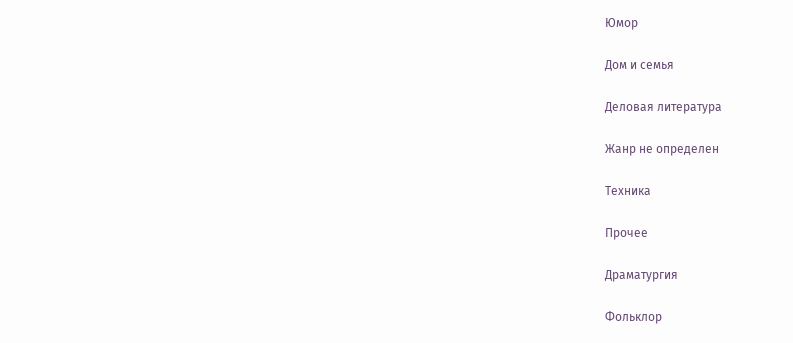Юмор

Дом и семья

Деловая литература

Жанр не определен

Техника

Прочее

Драматургия

Фольклор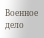Военное дело